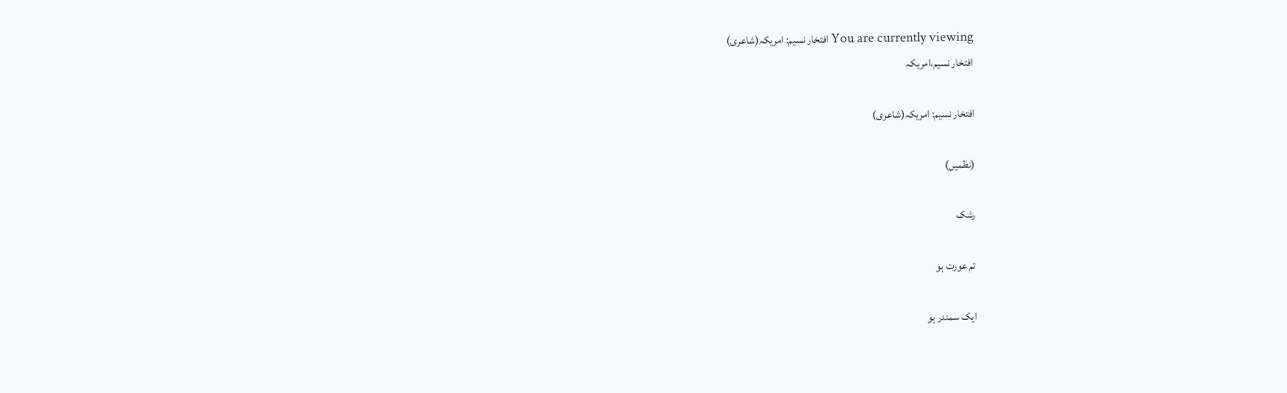You are currently viewing افتخار نسیم: امریکہ(شاعری)
افتخار نسیم،امریکہ

افتخار نسیم: امریکہ(شاعری)

(نظمیں)

رشک

تم عورت ہو

ایک سمندر ہو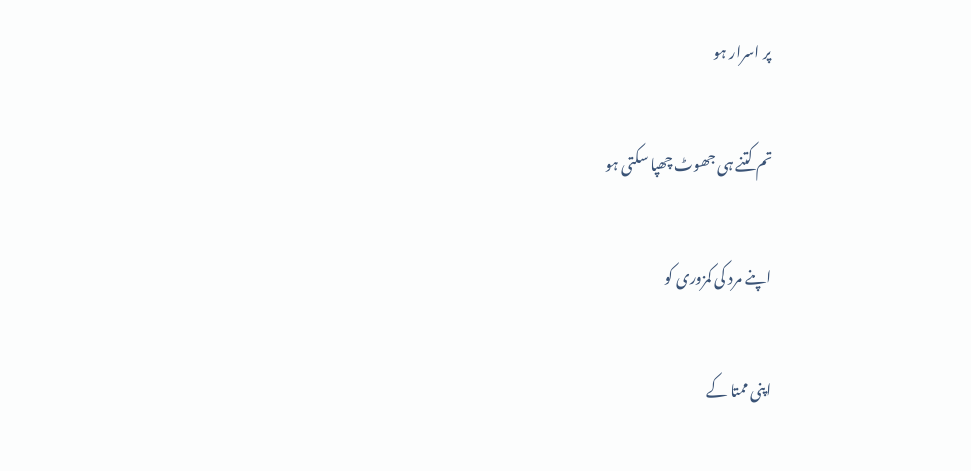پر اسرار ہو

تم کتنے ہی جھوٹ چھپا سکتی ہو

اپنے مرد کی کمزوری کو

اپنی ممتا کے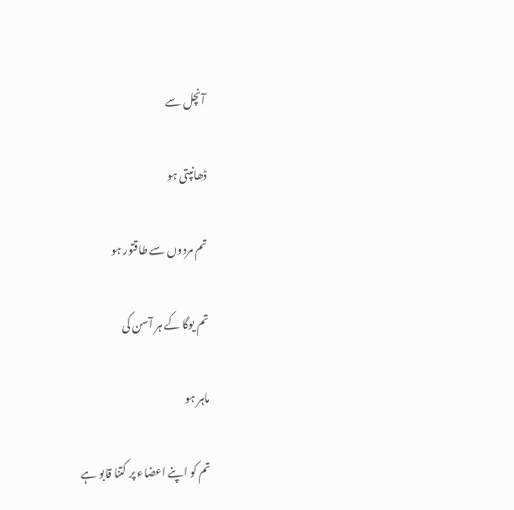آنچل سے

ڈھانپتی ہو

تم مردوں سے طاقتور ہو

تم یوگا کے ہر آسن کی

ماہر ہو

تم کو اپنے اعضاء پر کتنا قابو ہے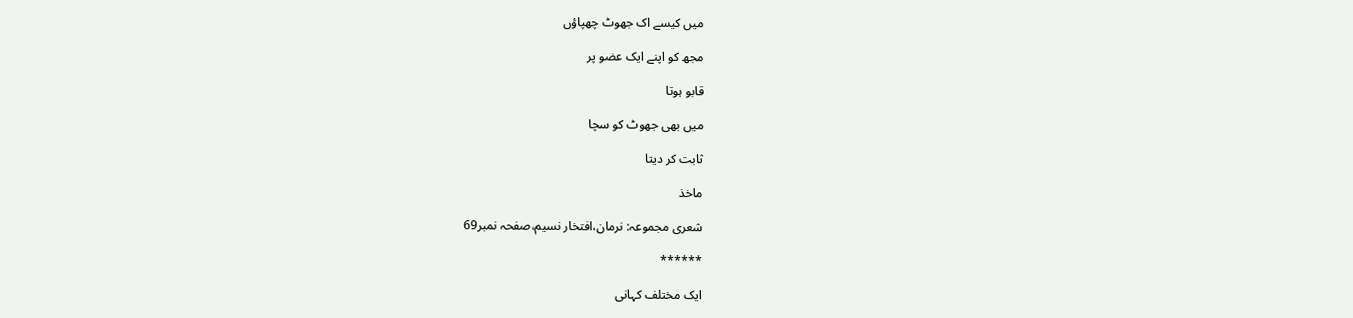میں کیسے اک جھوٹ چھپاؤں

مجھ کو اپنے ایک عضو پر

قابو ہوتا

میں بھی جھوٹ کو سچا

ثابت کر دیتا

ماخذ

شعری مجموعہ: نرمان،افتخار نسیم،صفحہ نمبر69

******

ایک مختلف کہانی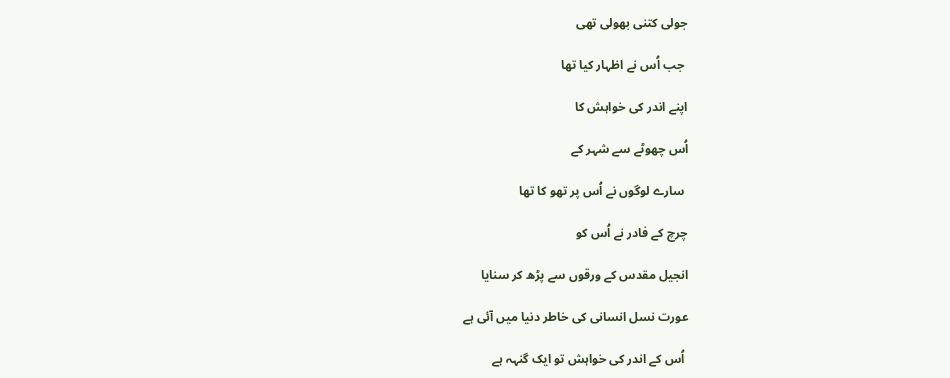جولی کتنی بھولی تھی

 جب اُس نے اظہار کیا تھا

اپنے اندر کی خواہش کا

اُس چھوٹے سے شہر کے

 سارے لوگوں نے اُس پر تھو کا تھا

چرچ کے فادر نے اُس کو

انجیل مقدس کے ورقوں سے پڑھ کر سنایا

عورت نسل انسانی کی خاطر دنیا میں آئی ہے

 اُس کے اندر کی خواہش تو ایک گنہہ ہے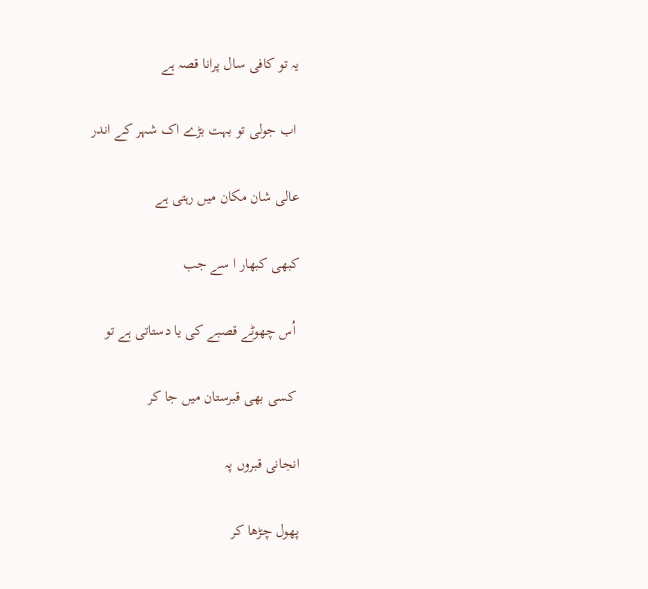یہ تو کافی سال پرانا قصہ ہے

 اب جولی تو بہت بڑے اک شہر کے اندر

عالی شان مکان میں رہتی ہے

کبھی کبھار ا سے جب

 اُس چھوٹے قصبے کی یا دستاتی ہے تو

 کسی بھی قبرستان میں جا کر

انجانی قبروں پہ

پھول چڑھا کر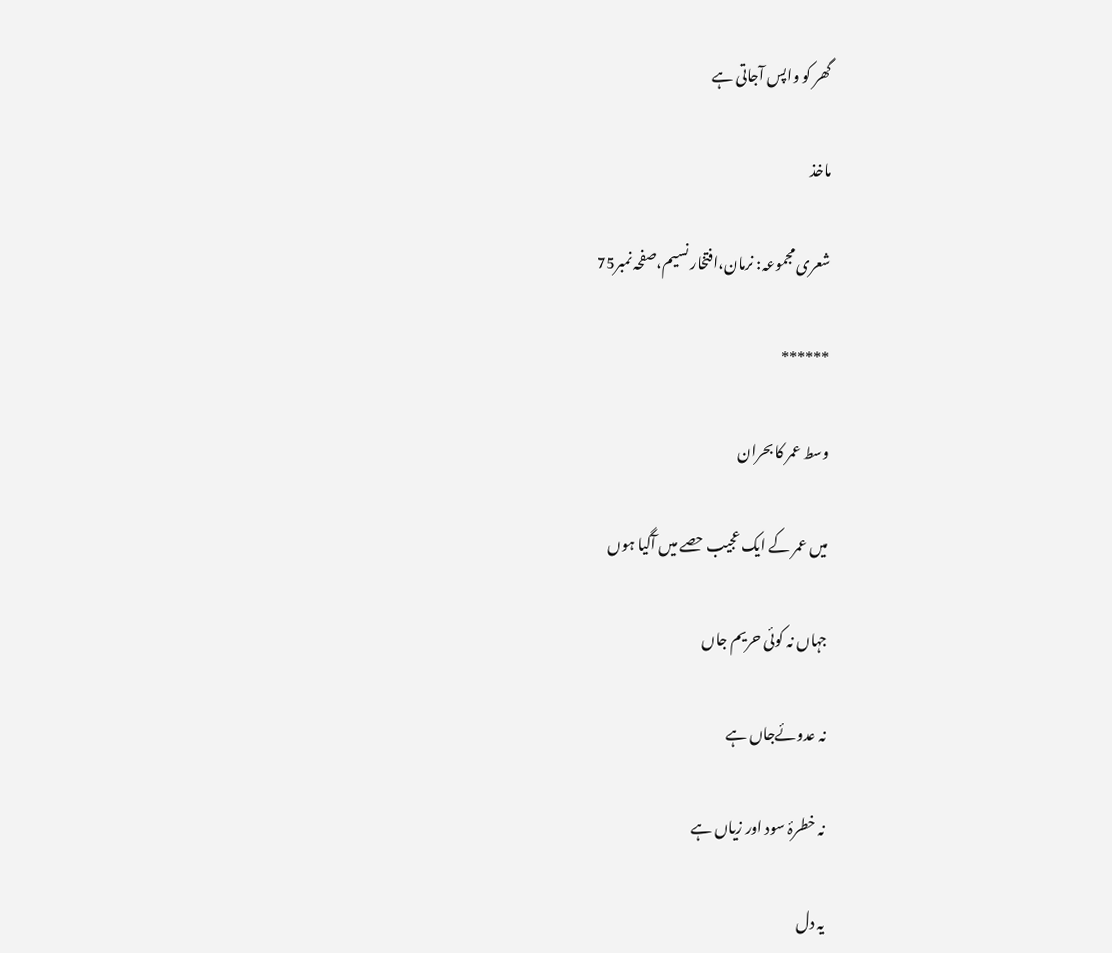گھر کو واپس آجاتی ہے

ماخذ

شعری مجموعہ: نرمان،افتخار نسیم،صفحہ نمبر75

******

وسط عمر کا بحران

میں عمر کے ایک عجیب حصے میں آگیا ہوں

جہاں نہ کوئی حریم جاں

نہ عدوئےجاں ہے

نہ خطرۂ سود اور زیاں ہے

یہ دل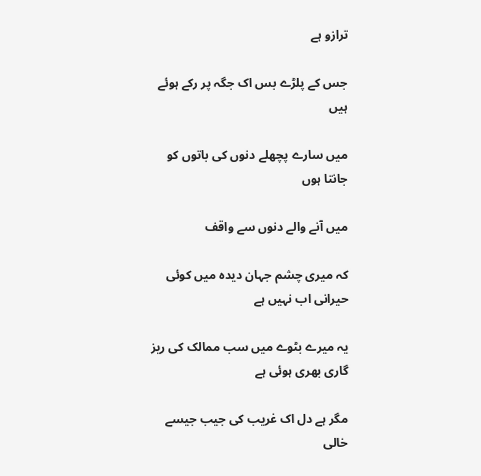ترازو ہے

جس کے پلڑے بس اک جگہ پر رکے ہوئے ہیں

میں سارے پچھلے دنوں کی باتوں کو جانتا ہوں

میں آنے والے دنوں سے واقف

کہ میری چشم جہان دیدہ میں کوئی حیرانی اب نہیں ہے

یہ میرے بٹوے میں سب ممالک کی ریز گاری بھری ہوئی ہے

مگر ہے دل اک غریب کی جیب جیسے خالی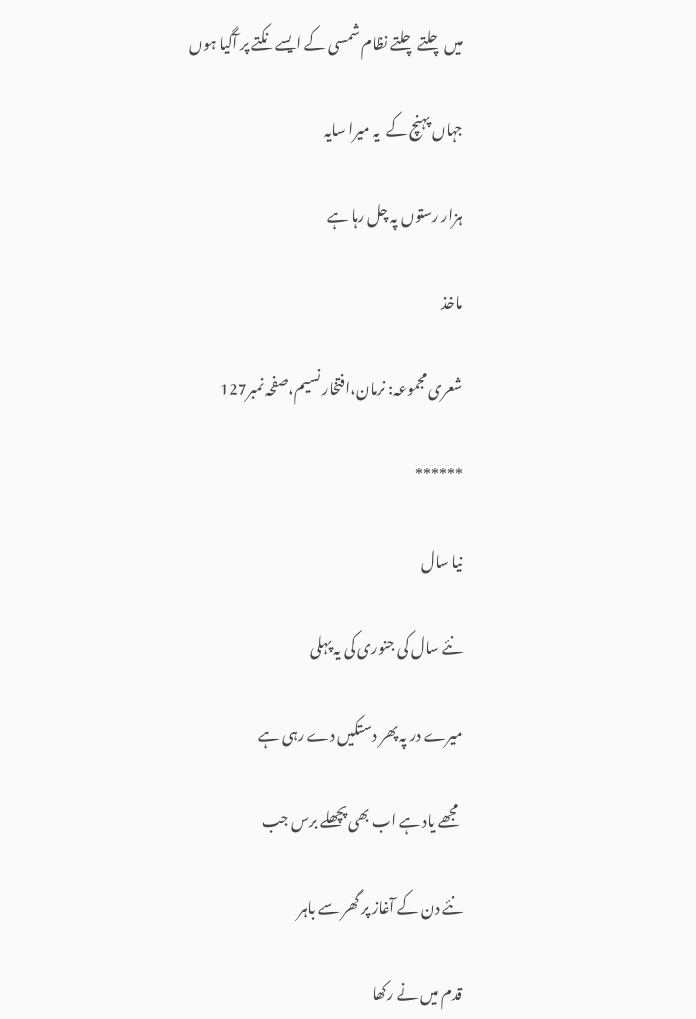میں چلتے چلتے نظام شمسی کے ایسے نکتے پر آگیا ہوں

جہاں پہنچ کے  یہ میرا سایہ

ہزار رستوں پہ چل رہا ہے

ماخذ

شعری مجموعہ: نرمان،افتخار نسیم،صفحہ نمبر127

******

نیا سال

نئے سال کی جنوری کی یہ پہلی

میرے در پہ پھر دستکیں دے رہی ہے

 مجھے یاد ہے اب بھی پچھلے برس جب

نئے دن کے آغاز پر گھر سے باہر

قدم میں نے رکھا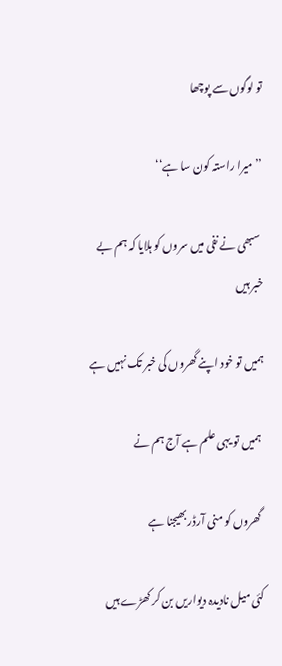تو لوگوں سے پوچھا

’’میرا راستہ کون سا ہے‘‘

 سبھی نے نفی میں سروں کو ہلایا کہ ہم بے خبر ہیں

ہمیں تو خود اپنے گھروں کی خبر تک نہیں ہے

 ہمیں تو یہی علم ہے آج ہم نے

 گھروں کو منی آرڈر بھیجنا ہے

کئی میل نادیدہ دیواریں بن کر کھڑے ہیں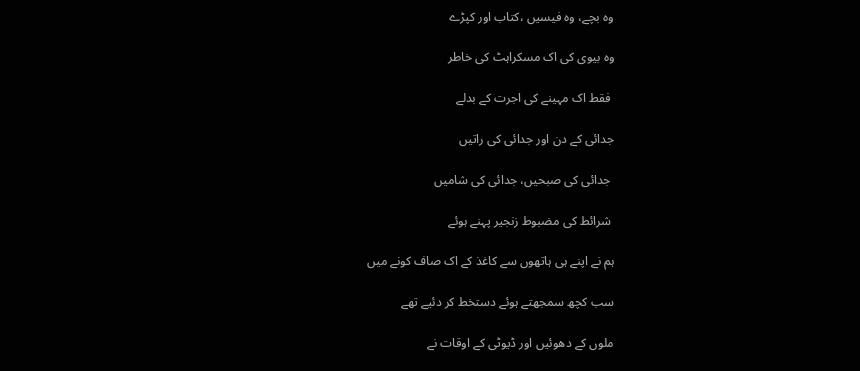وہ بچے، وہ فیسیں ،کتاب اور کپڑے

وہ بیوی کی اک مسکراہٹ کی خاطر

 فقط اک مہینے کی اجرت کے بدلے

جدائی کے دن اور جدائی کی راتیں

 جدائی کی صبحیں، جدائی کی شامیں

 شرائط کی مضبوط زنجیر پہنے ہوئے

ہم نے اپنے ہی ہاتھوں سے کاغذ کے اک صاف کونے میں

سب کچھ سمجھتے ہوئے دستخط کر دئیے تھے

ملوں کے دھوئیں اور ڈیوٹی کے اوقات نے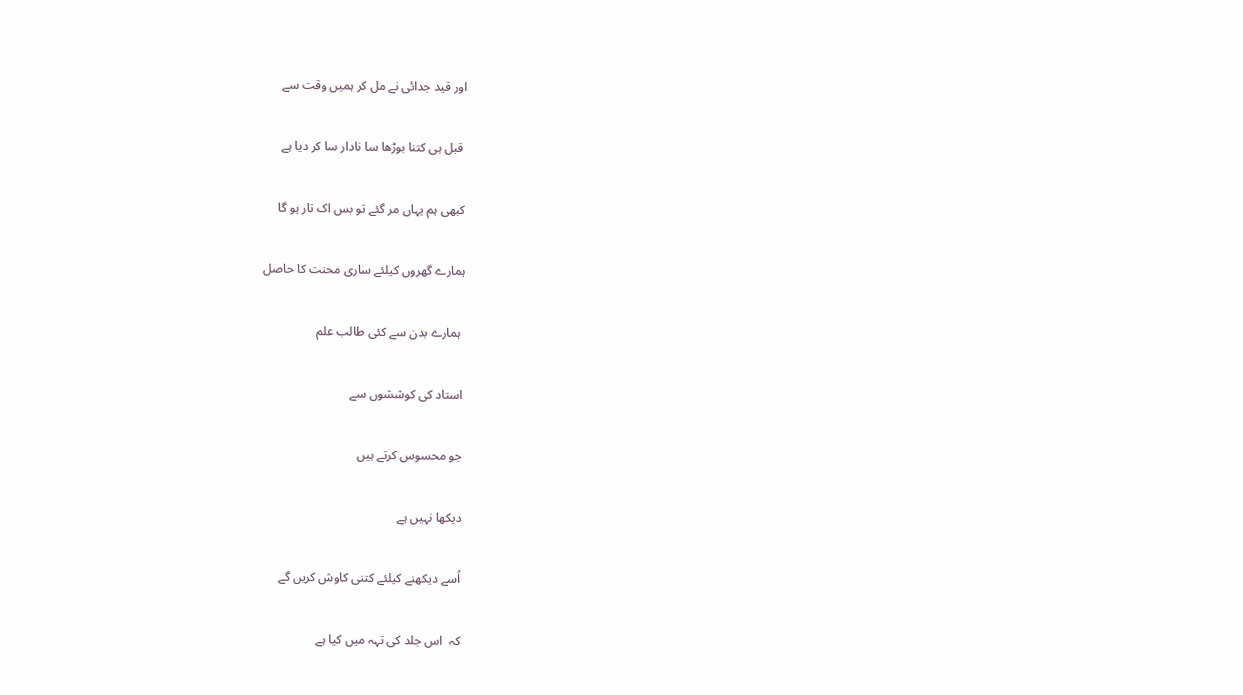اور قید جدائی نے مل کر ہمیں وقت سے

 قبل ہی کتنا بوڑھا سا نادار سا کر دیا ہے

کبھی ہم یہاں مر گئے تو بس اک تار ہو گا

ہمارے گھروں کیلئے ساری محنت کا حاصل

 ہمارے بدن سے کئی طالب علم

استاد کی کوششوں سے

جو محسوس کرتے ہیں

دیکھا نہیں ہے

اُسے دیکھنے کیلئے کتنی کاوش کریں گے

کہ  اس جلد کی تہہ میں کیا ہے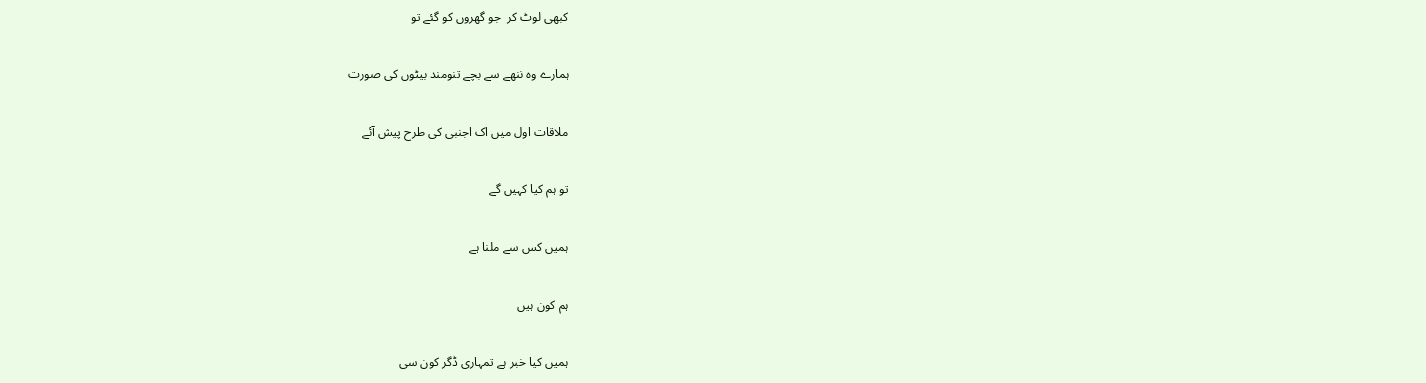کبھی لوٹ کر  جو گھروں کو گئے تو

ہمارے وہ ننھے سے بچے تنومند بیٹوں کی صورت

ملاقات اول میں اک اجنبی کی طرح پیش آئے

تو ہم کیا کہیں گے

ہمیں کس سے ملنا ہے

ہم کون ہیں

ہمیں کیا خبر ہے تمہاری ڈگر کون سی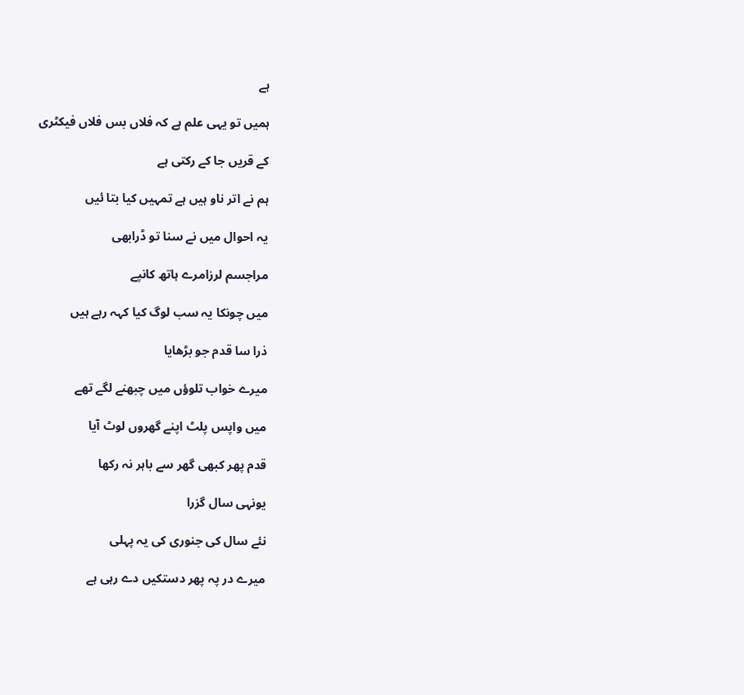ہے

ہمیں تو یہی علم ہے کہ فلاں بس فلاں فیکٹری

کے قریں جا کے رکتی ہے

ہم نے اتر ناو ہیں ہے تمہیں کیا بتا ئیں

یہ احوال میں نے سنا تو ڈرابھی

مراجسم لرزامرے ہاتھ کانپے

میں چونکا یہ سب لوگ کیا کہہ رہے ہیں

ذرا سا قدم جو بڑھایا

میرے خواب تلوؤں میں چبھنے لگے تھے

میں واپس پلٹ اپنے گھروں لوٹ آیا

قدم پھر کبھی گھر سے باہر نہ رکھا

یونہی سال گزرا

نئے سال کی جنوری کی یہ پہلی

میرے در پہ پھر دستکیں دے رہی ہے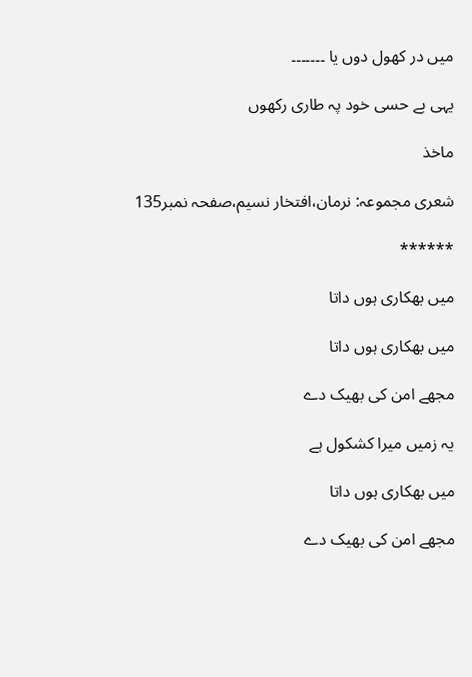میں در کھول دوں یا ۔۔۔۔۔۔۔

یہی بے حسی خود پہ طاری رکھوں

ماخذ

شعری مجموعہ: نرمان،افتخار نسیم،صفحہ نمبر135

******

میں بھکاری ہوں داتا

میں بھکاری ہوں داتا

مجھے امن کی بھیک دے

یہ زمیں میرا کشکول ہے

میں بھکاری ہوں داتا

مجھے امن کی بھیک دے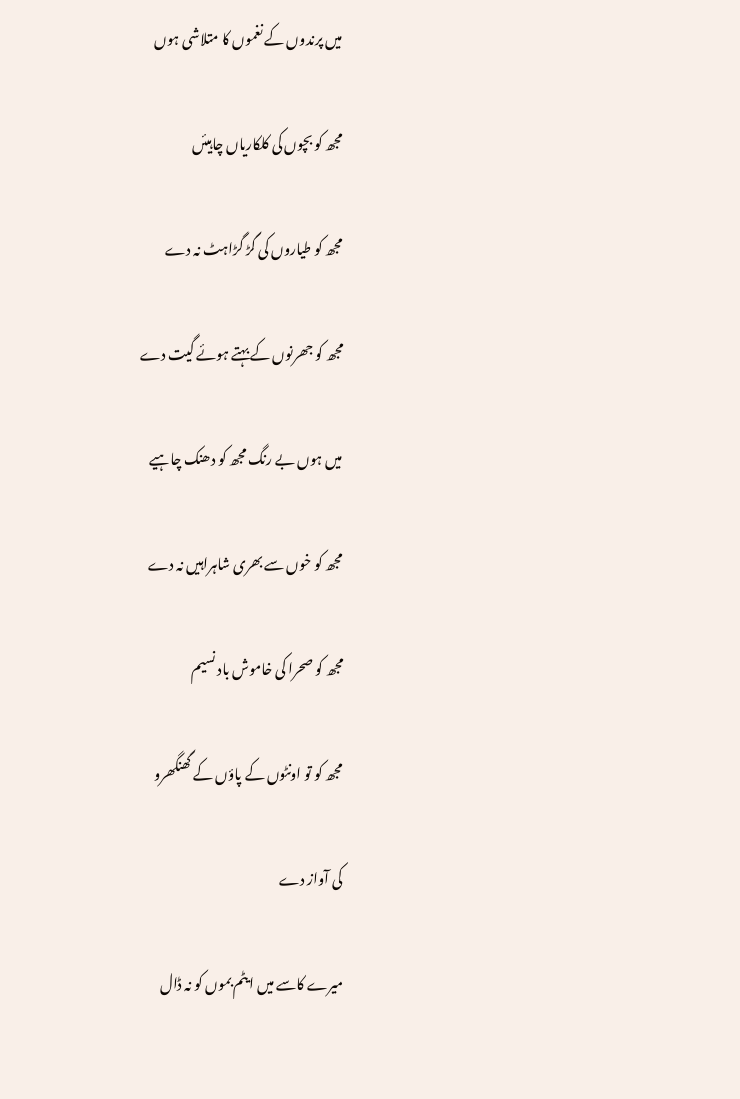میں پرندوں کے نغموں کا متلاشی ہوں

مجھ کو بچوں کی کلکاریاں چاہیئں

مجھ کو طیاروں کی گڑ گڑاہٹ نہ دے

مجھ کو جھرنوں کے بہتے ہوئے گیت دے

میں ہوں بے رنگ مجھ کو دھنک چاہیے

مجھ کو خوں سے بھری شاہراہیں نہ دے

مجھ کو صحرا کی خاموش باد نسیم

مجھ کو تو اونٹوں کے پاؤں کے گھنگھرو

کی آواز دے

میرے کاسے میں ایٹم بموں کو نہ ڈال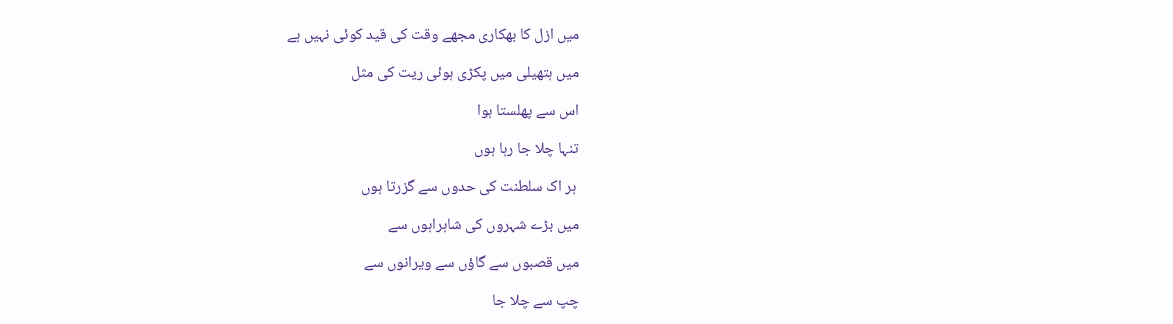میں ازل کا بھکاری مجھے وقت کی قید کوئی نہیں ہے

میں ہتھیلی میں پکڑی ہوئی ریت کی مثل

اس سے پھلستا ہوا

تنہا چلا جا رہا ہوں

 ہر اک سلطنت کی حدوں سے گزرتا ہوں

میں بڑے شہروں کی شاہراہوں سے

میں قصبوں سے گاؤں سے ویرانوں سے

چپ سے چلا جا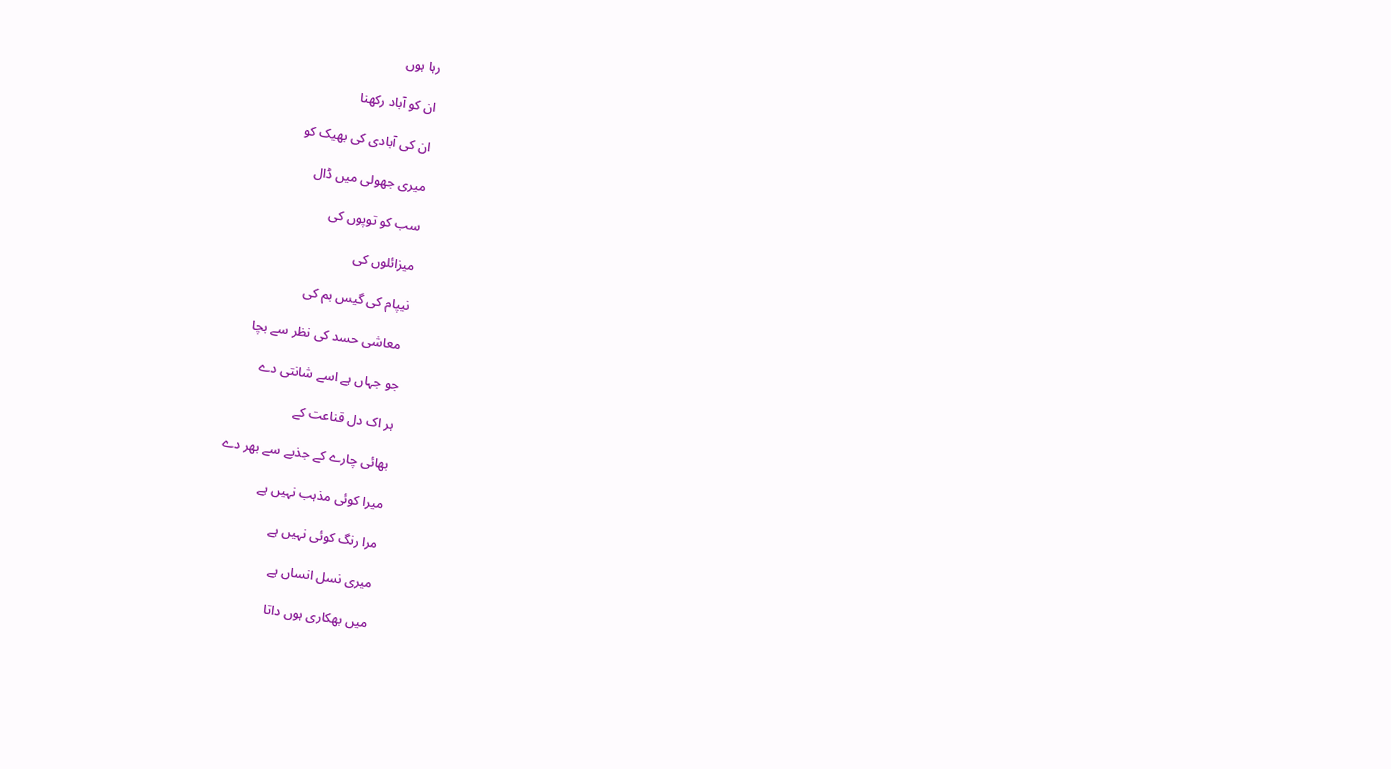رہا ہوں

ان کو آباد رکھنا

ان کی آبادی کی بھیک کو

میری جھولی میں ڈال

سب کو توپوں کی

میزائلوں کی

نیپام کی گیس بم کی

 معاشی حسد کی نظر سے بچا

جو جہاں ہے اسے شانتی دے

ہر اک دل قناعت کے

بھائی چارے کے جذبے سے بھر دے

میرا کوئی مذہب نہیں ہے

مرا رنگ کوئی نہیں ہے

میری نسل انساں ہے

میں بھکاری ہوں داتا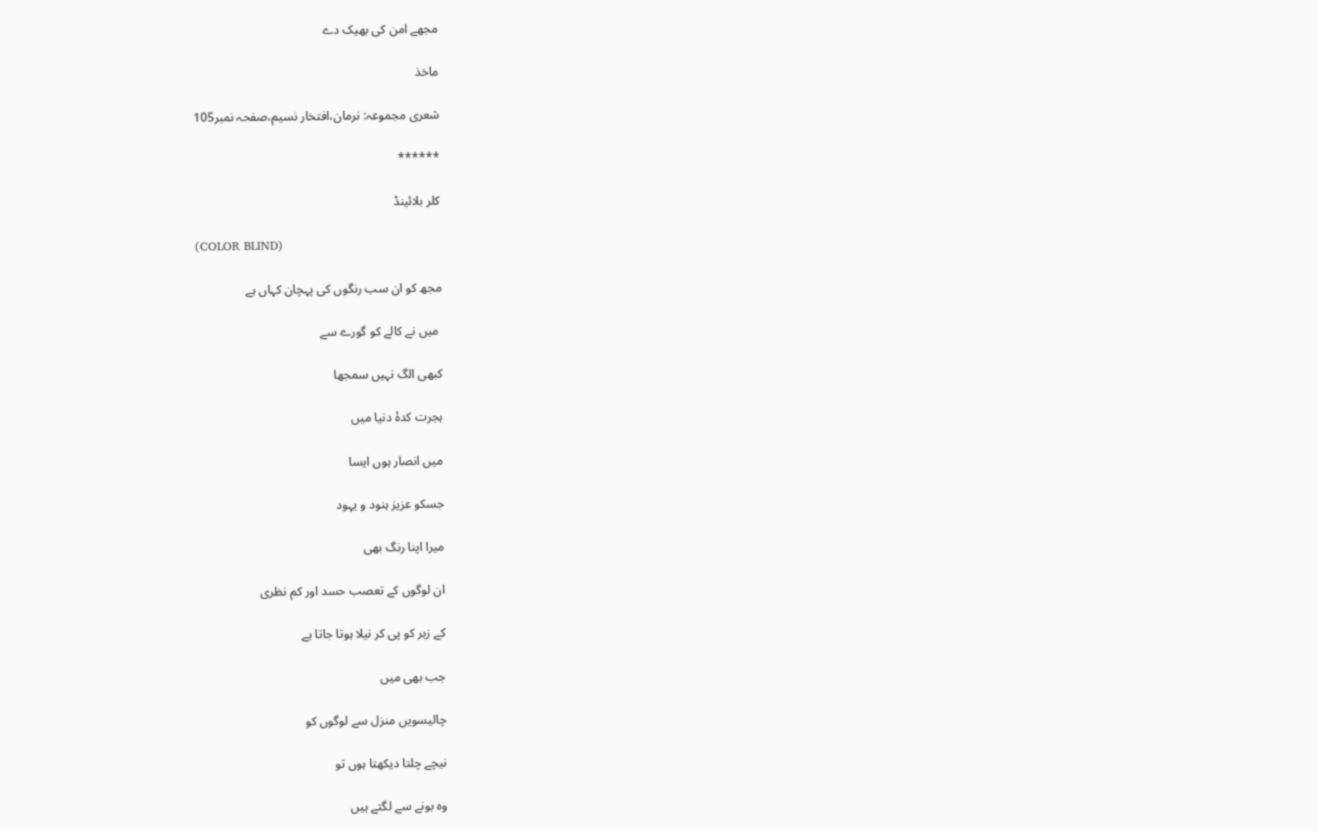مجھے امن کی بھیک دے

ماخذ

شعری مجموعہ: نرمان،افتخار نسیم،صفحہ نمبر105

******

کلر بلائینڈ

(COLOR BLIND)

مجھ کو ان سب رنگوں کی پہچان کہاں ہے

 میں نے کالے کو گورے سے

کبھی الگ نہیں سمجھا

ہجرت کدۂ دنیا میں

میں انصار ہوں ایسا

جسکو عزیز ہنود و یہود

میرا اپنا رنگ بھی

ان لوگوں کے تعصب حسد اور کم نظری

کے زہر کو پی کر نیلا ہوتا جاتا ہے

جب بھی میں

چالیسویں منزل سے لوگوں کو

نیچے چلتا دیکھتا ہوں تو

وہ بونے سے لگتے ہیں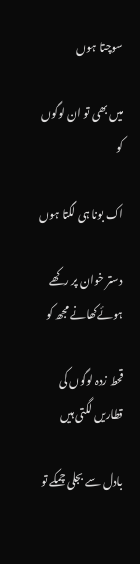سوچتا ہوں

میں بھی تو ان لوگوں کو

اک بونا ہی لگتا ہوں

دستر خوان پر رکھے ہوئےکھانے مجھ کو

قحط زدہ لوگوں کی قطاریں لگتی ہیں

بادل سے بجلی چمکے تو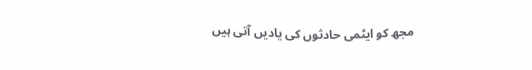مجھ کو ایٹمی حادثوں کی یادیں آتی ہیں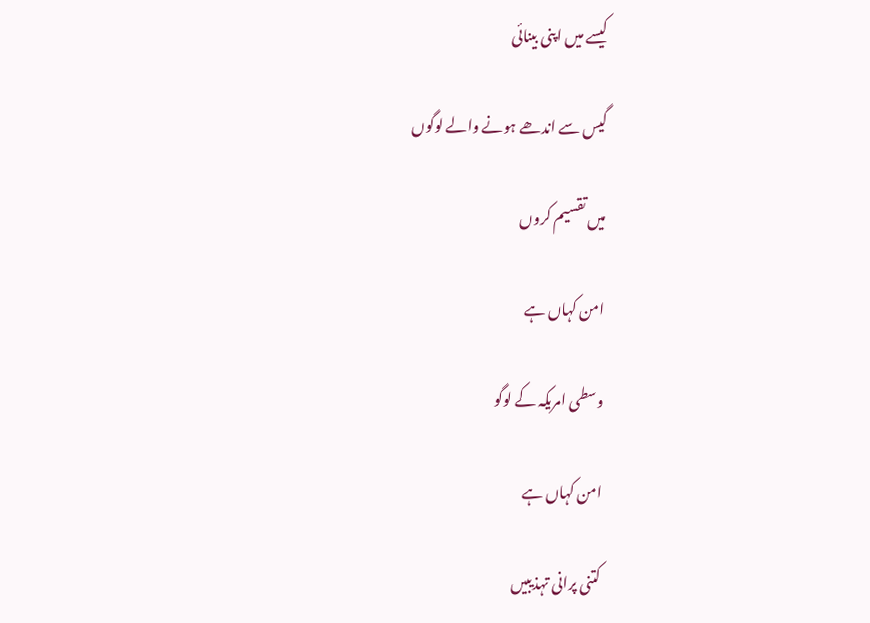کیسے میں اپنی بینائی

گیس سے اندھے ہونے والے لوگوں

میں تقسیم کروں

امن کہاں ہے

وسطی امریکہ کے لوگو

امن کہاں ہے

کتنی پرانی تہذیبیں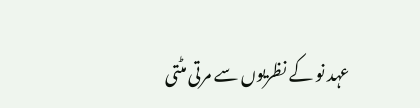عہد نو کے نظریوں سے مرتی مٹتی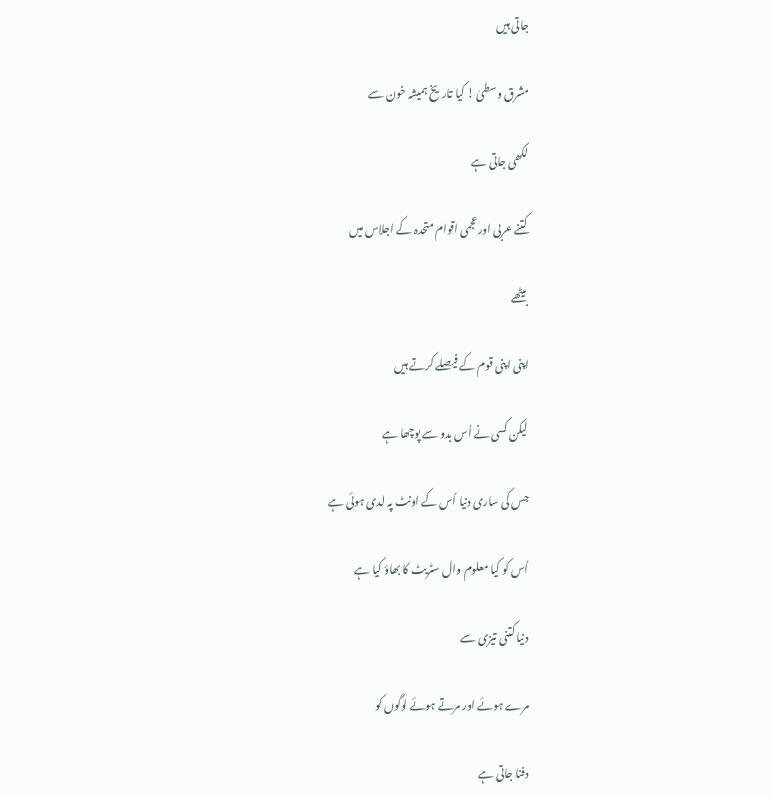جاتی ہیں

مشرق وسطیٰ ! کیا تاریخ ہمیشہ خون سے

لکھی جاتی ہے

کتنے عربی اور عجمی اقوام متحدہ کے اجلاس میں

بیٹھے

اپنی اپنی قوم کے فیصلے کرتے ہیں

لیکن کسی نے اُس بدو سے پوچھا ہے

جس کی ساری دنیا اُس کے اونٹ پہ لدی ہوئی ہے

اُس کو کیا معلوم وال سٹریٹ کا بھاؤ کیا ہے

دنیا کتنی تیزی سے

مرے ہوئے اور مرتے ہوئے لوگوں کو

دفنا جاتی ہے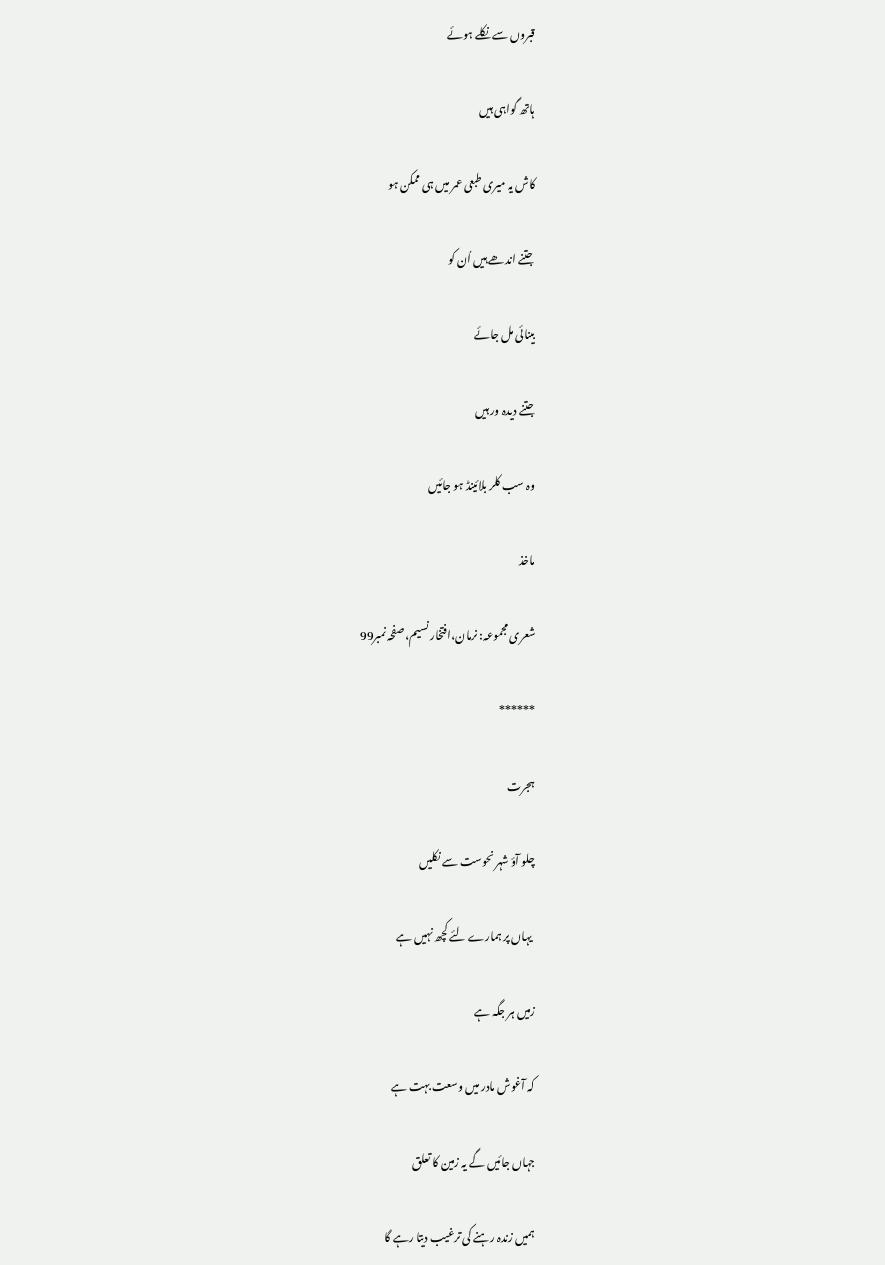قبروں سے نکلے ہوئے

ہاتھ گواہی ہیں

کاش یہ میری طبعی عمر میں ہی ممکن ہو

جتنے اندھے ہیں اُن کو

بینائی مل جائے

جتنے دیدہ ور ہیں

وہ سب کلر بلائینڈ ہو جائیں

ماخذ

شعری مجموعہ: نرمان،افتخار نسیم،صفحہ نمبر99

******

ہجرت

چلو آؤ شہر نحوست سے نکلیں

 یہاں پر ہمارے لئے کچھ نہیں ہے

زمیں ہر جگہ ہے

کہ آغوش مادر میں وسعت بہت ہے

جہاں جائیں گے یہ زمین کا تعلق

ہمیں زندہ رہنے کی ترغیب دیتا رہے گا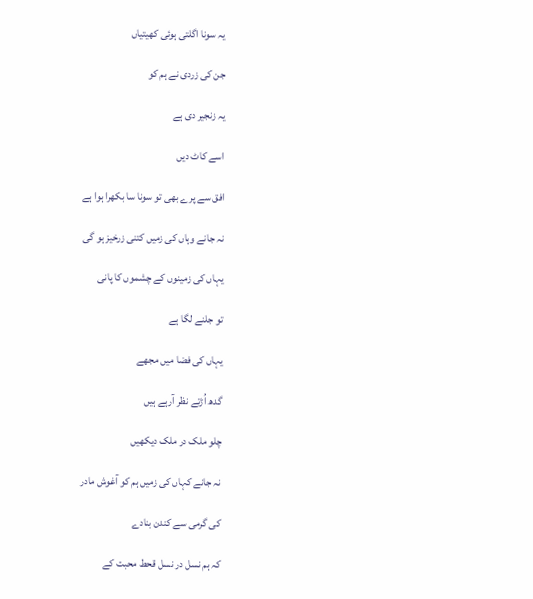یہ سونا اگلتی ہوئی کھیتیاں

جن کی زردی نے ہم کو

یہ زنجیر دی ہے

اسے کاٹ دیں

افق سے پرے بھی تو سونا سا بکھرا ہوا ہے

نہ جانے وہاں کی زمیں کتنی زرخیز ہو گی

یہاں کی زمینوں کے چشموں کا پانی

تو جلنے لگا ہے

یہاں کی فضا میں مجھے

گدھ اُڑتے نظر آرہے ہیں

چلو ملک در ملک دیکھیں

نہ جانے کہاں کی زمیں ہم کو آغوش مادر

کی گرمی سے کندن بنادے

کہ ہم نسل در نسل قحط محبت کے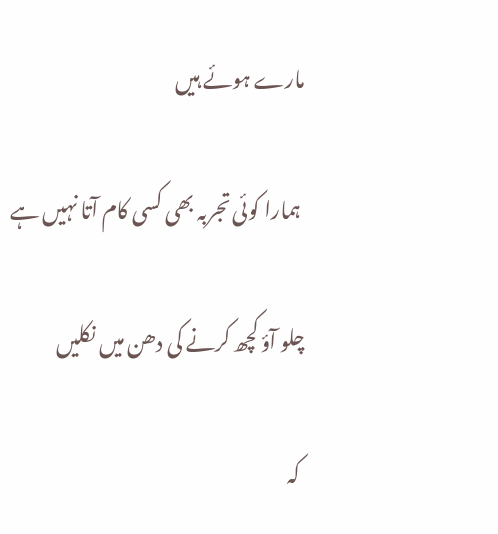مارے ہوئے ہیں

 ہمارا کوئی تجربہ بھی کسی کام آتا نہیں ہے

چلو آؤ کچھ کرنے کی دھن میں نکلیں

 کہ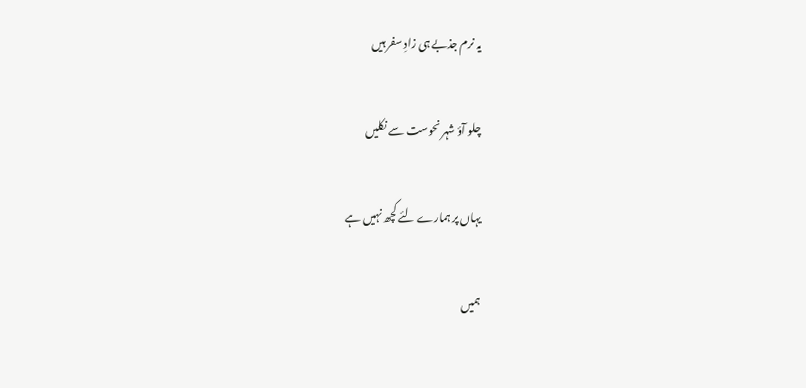یہ نرم جذبے ہی زادِ سفر ہیں

چلو آؤ شہر نحوست سے نکلیں

یہاں پر ہمارے لئے کچھ نہیں ہے

ہمیں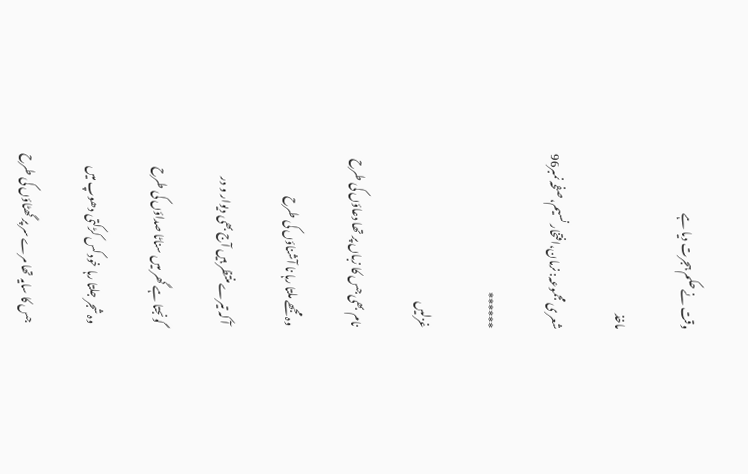وقت نے حکم ہجرت دیا ہے

ماخذ

شعری مجموعہ: نرمان،افتخار نسیم،صفحہ نمبر96

******

غزلیں

نام بھی جس کا زباں پر تھا دعاؤں کی طرح

وہ مجھے ملتا رہا نا آشناؤں کی طرح

آ کہ تیرے منتظر ہیں آج بھی دیوار و در

گونجتا ہے گھر میں سناٹا صداؤں کی طرح

وہ شجر جلتا رہا خود کس کڑکتی دھوپ میں

جس کا سایہ تھا مرے سر پر گھٹاؤں کی طرح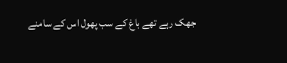جھک رہے تھے باغ کے سب پھول اس کے سامنے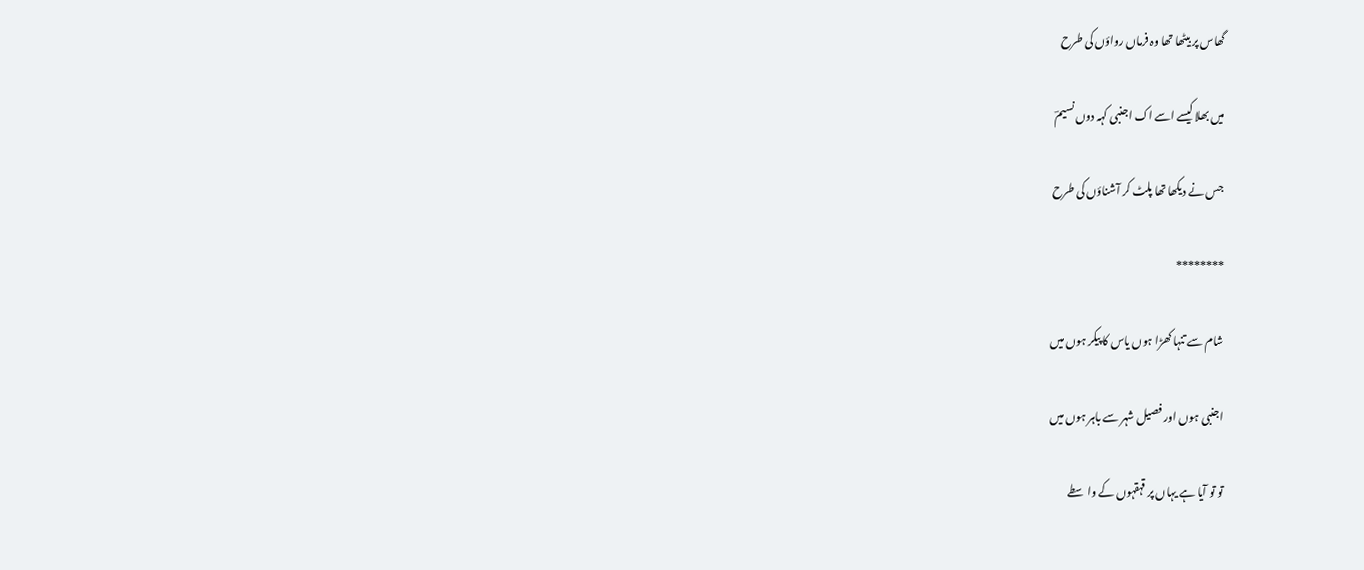گھاس پر بیٹھا تھا وہ فرماں رواؤں کی طرح

میں بھلا کیسے اسے اک اجنبی کہہ دوں نسیمؔ

جس نے دیکھا تھا پلٹ کر آشناؤں کی طرح

********

شام سے تنہا کھڑا ہوں یاس کا پیکر ہوں میں

اجنبی ہوں اور فصیل شہر سے باہر ہوں میں

تو تو آیا ہے یہاں پر قہقہوں کے واسطے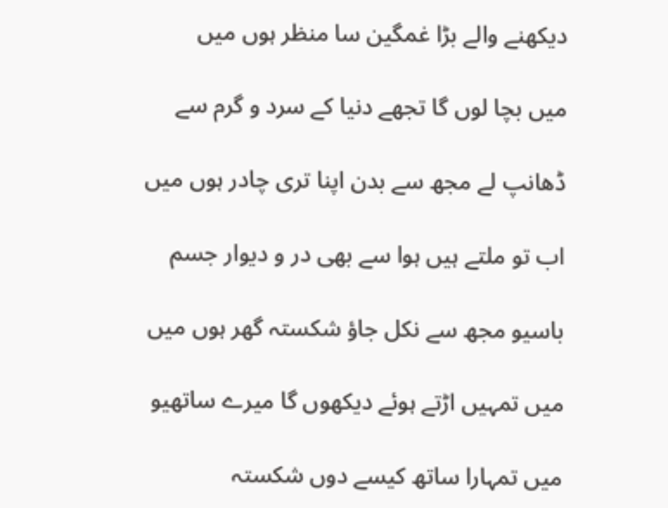دیکھنے والے بڑا غمگین سا منظر ہوں میں

میں بچا لوں گا تجھے دنیا کے سرد و گرم سے

ڈھانپ لے مجھ سے بدن اپنا تری چادر ہوں میں

اب تو ملتے ہیں ہوا سے بھی در و دیوار جسم

باسیو مجھ سے نکل جاؤ شکستہ گھر ہوں میں

میں تمہیں اڑتے ہوئے دیکھوں گا میرے ساتھیو

میں تمہارا ساتھ کیسے دوں شکستہ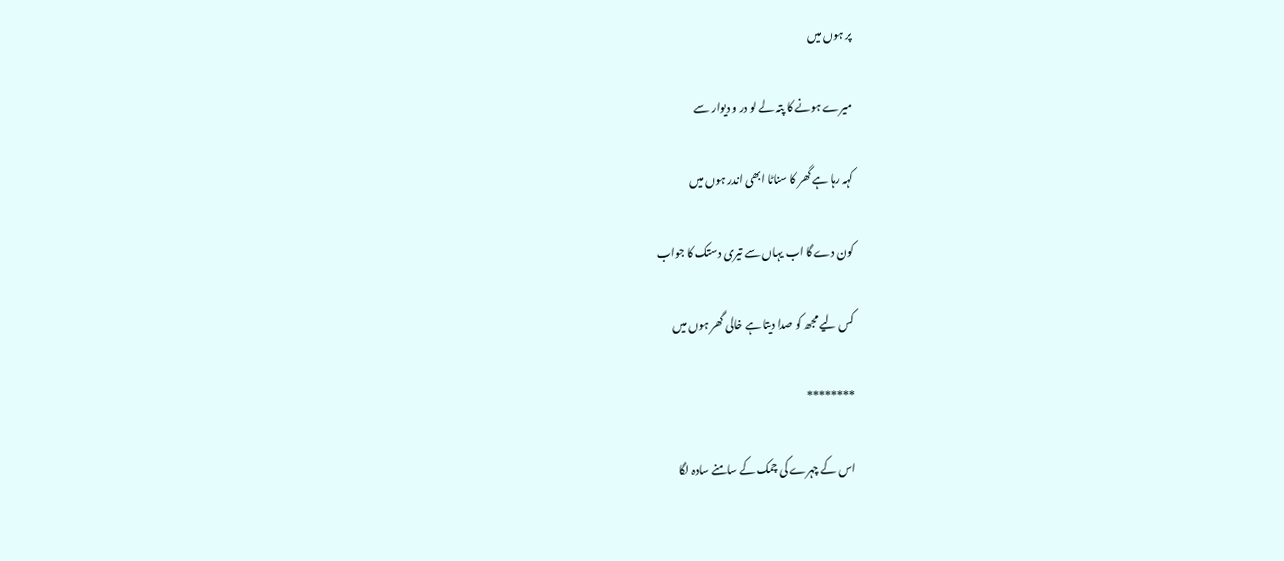پر ہوں میں

میرے ہونے کا پتہ لے لو در و دیوار سے

کہہ رہا ہے گھر کا سناٹا ابھی اندر ہوں میں

کون دے گا اب یہاں سے تیری دستک کا جواب

کس لیے مجھ کو صدا دیتا ہے خالی گھر ہوں میں

********

اس کے چہرے کی چمک کے سامنے سادہ لگا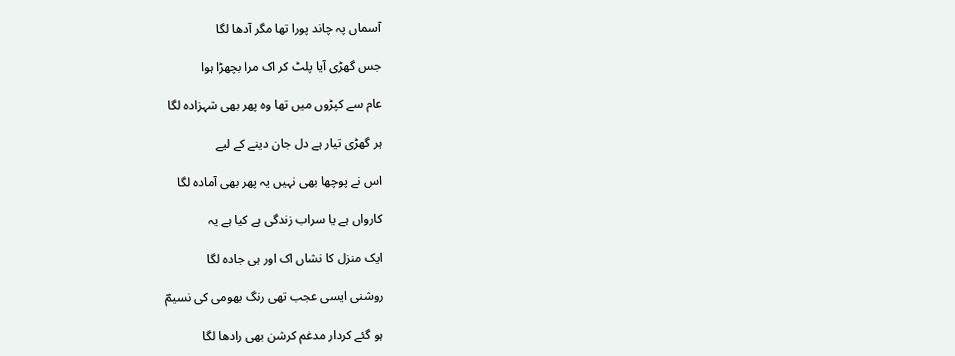آسماں پہ چاند پورا تھا مگر آدھا لگا

جس گھڑی آیا پلٹ کر اک مرا بچھڑا ہوا

عام سے کپڑوں میں تھا وہ پھر بھی شہزادہ لگا

ہر گھڑی تیار ہے دل جان دینے کے لیے

اس نے پوچھا بھی نہیں یہ پھر بھی آمادہ لگا

کارواں ہے یا سراب زندگی ہے کیا ہے یہ

ایک منزل کا نشاں اک اور ہی جادہ لگا

روشنی ایسی عجب تھی رنگ بھومی کی نسیمؔ

ہو گئے کردار مدغم کرشن بھی رادھا لگا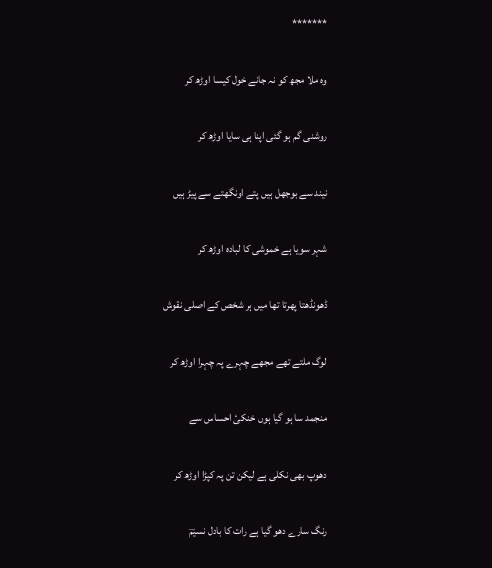*******

وہ ملا مجھ کو نہ جانے خول کیسا اوڑھ کر

روشنی گم ہو گئی اپنا ہی سایا اوڑھ کر

نیند سے بوجھل ہیں پتے اونگھتے سے پیڑ ہیں

شہر سویا ہے خموشی کا لبادہ اوڑھ کر

ڈھونڈھتا پھرتا تھا میں ہر شخص کے اصلی نقوش

لوگ ملتے تھے مجھے چہرے پہ چہرا اوڑھ کر

منجمد سا ہو گیا ہوں خنکیٔ احساس سے

دھوپ بھی نکلی ہے لیکن تن پہ کپڑا اوڑھ کر

رنگ سارے دھو گیا ہے رات کا بادل نسیمؔ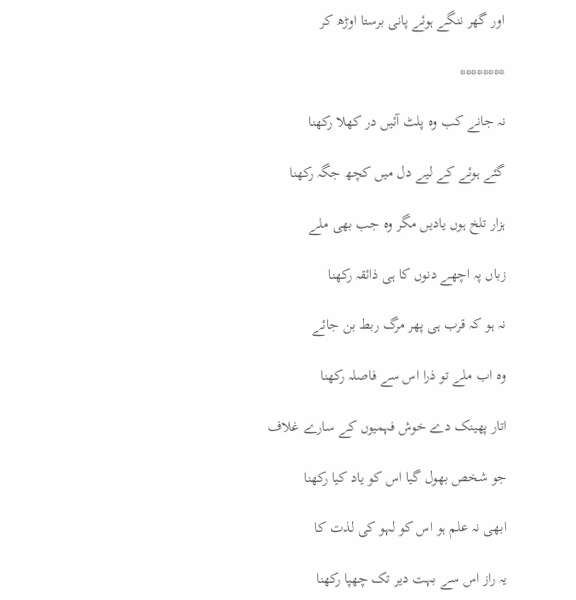اور گھر ننگے ہوئے پانی برستا اوڑھ کر

********

نہ جانے کب وہ پلٹ آئیں در کھلا رکھنا

گئے ہوئے کے لیے دل میں کچھ جگہ رکھنا

ہزار تلخ ہوں یادیں مگر وہ جب بھی ملے

زباں پہ اچھے دنوں کا ہی ذائقہ رکھنا

نہ ہو کہ قرب ہی پھر مرگ ربط بن جائے

وہ اب ملے تو ذرا اس سے فاصلہ رکھنا

اتار پھینک دے خوش فہمیوں کے سارے غلاف

جو شخص بھول گیا اس کو یاد کیا رکھنا

ابھی نہ علم ہو اس کو لہو کی لذت کا

یہ راز اس سے بہت دیر تک چھپا رکھنا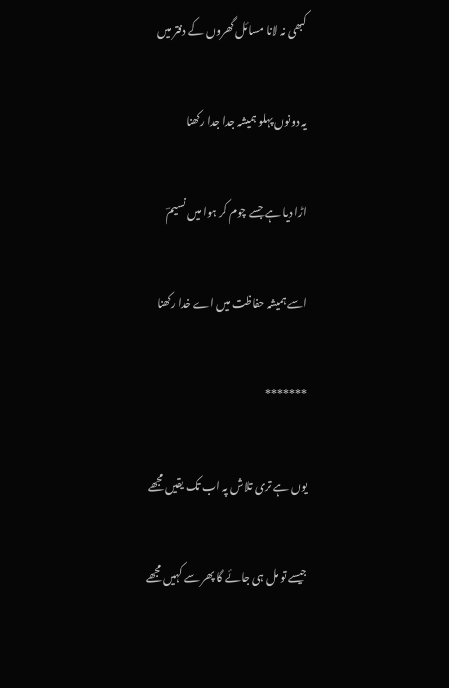کبھی نہ لانا مسائل گھروں کے دفتر میں

یہ دونوں پہلو ہمیشہ جدا جدا رکھنا

اڑا دیا ہے جسے چوم کر ہوا میں نسیمؔ

اسے ہمیشہ حفاظت میں اے خدا رکھنا

*******

یوں ہے تری تلاش پہ اب تک یقیں مجھے

جیسے تو مل ہی جائے گا پھر سے کہیں مجھے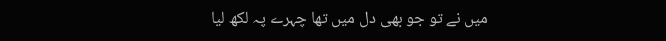میں نے تو جو بھی دل میں تھا چہرے پہ لکھ لیا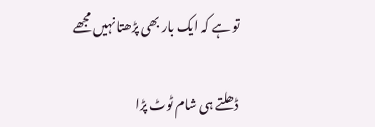تو ہے کہ ایک بار بھی پڑھتا نہیں مجھے

ڈھلتے ہی شام ٹوٹ پڑا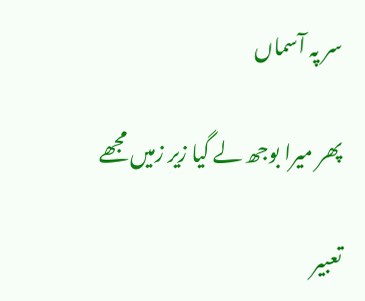سر پہ آسماں

پھر میرا بوجھ لے گیا زیر زمیں مجھے

تعبیر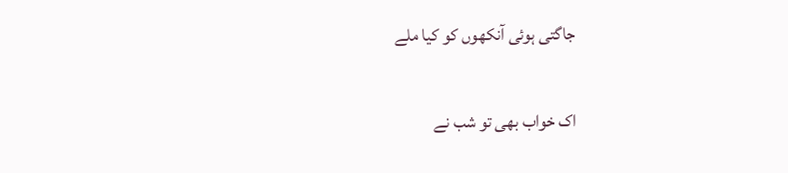جاگتی ہوئی آنکھوں کو کیا ملے

اک خواب بھی تو شب نے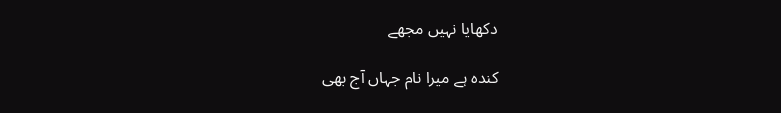دکھایا نہیں مجھے

کندہ ہے میرا نام جہاں آج بھی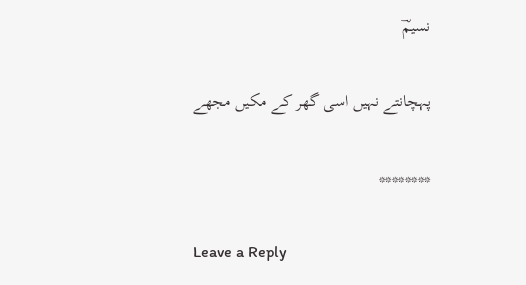نسیمؔ

پہچانتے نہیں اسی گھر کے مکیں مجھے

********

Leave a Reply